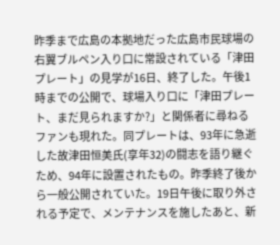昨季まで広島の本拠地だった広島市民球場の右翼ブルペン入り口に常設されている「津田プレート」の見学が16日、終了した。午後1時までの公開で、球場入り口に「津田プレート、まだ見られますか?」と関係者に尋ねるファンも現れた。同プレートは、93年に急逝した故津田恒美氏(享年32)の闘志を語り継ぐため、94年に設置されたもの。昨季終了後から一般公開されていた。19日午後に取り外される予定で、メンテナンスを施したあと、新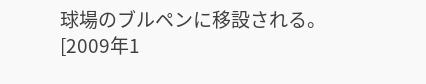球場のブルペンに移設される。
[2009年1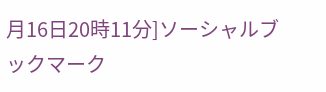月16日20時11分]ソーシャルブックマーク